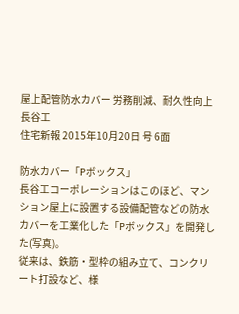屋上配管防水カバー 労務削減、耐久性向上 長谷工
住宅新報 2015年10月20日 号 6面

防水カバー「Pボックス」
長谷工コーポレーションはこのほど、マンション屋上に設置する設備配管などの防水カバーを工業化した「Pボックス」を開発した(写真)。
従来は、鉄筋・型枠の組み立て、コンクリート打設など、様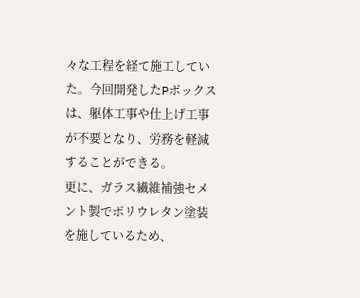々な工程を経て施工していた。今回開発したPボックスは、躯体工事や仕上げ工事が不要となり、労務を軽減することができる。
更に、ガラス繊維補強セメント製でポリウレタン塗装を施しているため、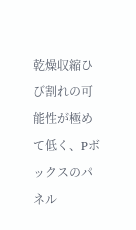乾燥収縮ひび割れの可能性が極めて低く、Pボックスのパネル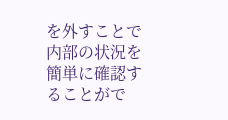を外すことで内部の状況を簡単に確認することがで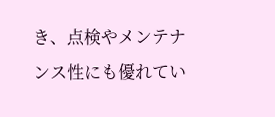き、点検やメンテナンス性にも優れてい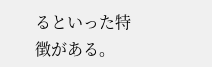るといった特徴がある。